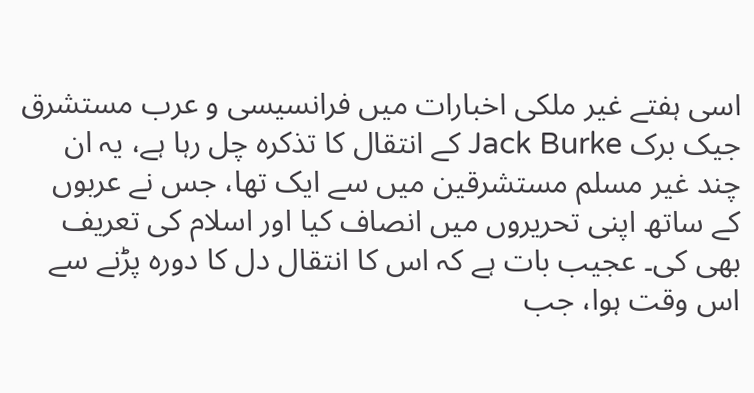اسی ہفتے غیر ملکی اخبارات میں فرانسیسی و عرب مستشرق جیک برک Jack Burke کے انتقال کا تذکرہ چل رہا ہے، یہ ان چند غیر مسلم مستشرقین میں سے ایک تھا، جس نے عربوں کے ساتھ اپنی تحریروں میں انصاف کیا اور اسلام کی تعریف بھی کی۔ عجیب بات ہے کہ اس کا انتقال دل کا دورہ پڑنے سے اس وقت ہوا، جب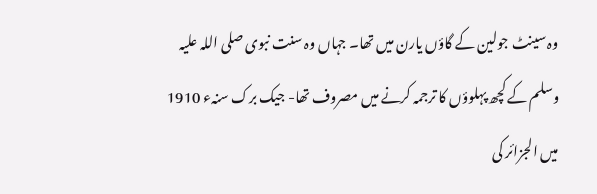وہ سینٹ جولین کے گاؤں یارن میں تھا۔ جہاں وہ سنت نبوی صلی اللہ علیہ وسلم کے کچھ پہلوؤں کا ترجمہ کرنے میں مصروف تھا- جیک برک سنہء 1910 میں الجزائر کی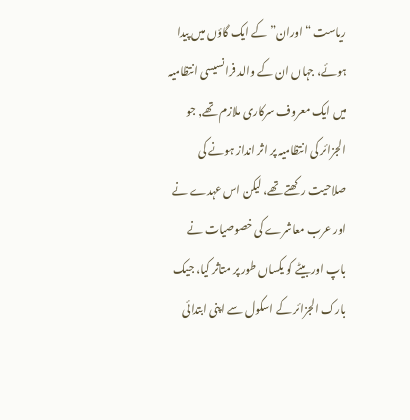ریاست “اوران” کے ایک گاؤں میں پیدا ہوئے، جہاں ان کے والد فرانسیسی انتظامیہ میں ایک معروف سرکاری ملازم تھے, جو الجزائر کی انتظامیہ پر اثر انداز ہونے کی صلاحیت رکھتے تھے، لیکن اس عہدے نے اور عرب معاشرے کی خصوصیات نے باپ اور بیٹے کو یکساں طور پر متاثر کیا، جیک بارک الجزائر کے اسکول سے اپنی ابتدائی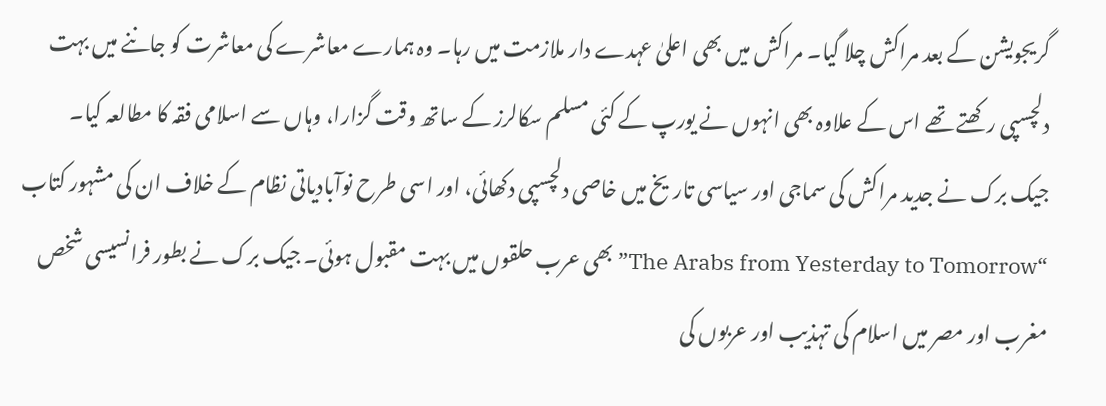گریجویشن کے بعد مراکش چلا گیا۔ مراکش میں بھی اعلیٰ عہدے دار ملازمت میں رہا۔ وہ ہمارے معاشرے کی معاشرت کو جاننے میں بہت دلچسپی رکھتے تھے اس کے علاوہ بھی انہوں نے یورپ کے کئی مسلم سکالرز کے ساتھ وقت گزارا، وہاں سے اسلامی فقہ کا مطالعہ کیا۔
جیک برک نے جدید مراکش کی سماجی اور سیاسی تاریخ میں خاصی دلچسپی دکھائی، اور اسی طرح نوآبادیاتی نظام کے خلاف ان کی مشہور کتاب “The Arabs from Yesterday to Tomorrow” بھی عرب حلقوں میں بہت مقبول ہوئی۔ جیک برک نے بطور فرانسیسی شخص مغرب اور مصر میں اسلام کی تہذیب اور عربوں کی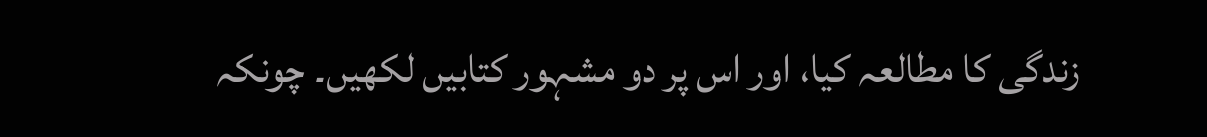زندگی کا مطالعہ کیا، اور اس پر دو مشہور کتابیں لکھیں۔ چونکہ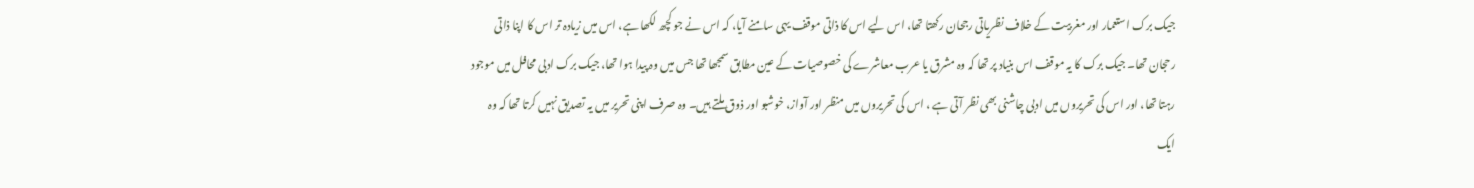جیک برک استعمار اور مغربیت کے خلاف نظریاتی رجحان رکھتا تھا، اس لیے اس کا ذاتی موقف یہی سامنے آیا، کہ اس نے جو کچھ لکھا ہے، اس میں زیادہ تر اس کا اپنا ذاتی رحجان تھا۔ جیک برک کا یہ موقف اس بنیاد پر تھا کہ وہ مشرق یا عرب معاشرے کی خصوصیات کے عین مطابق سمجھا تھا جس میں وہ پیدا ہوا تھا، جیک برک ادبی محافل میں موجود رہتا تھا، اور اس کی تحریروں میں ادبی چاشنی بھی نظر آتی ہے ، اس کی تحریروں میں منظر اور آواز، خوشبو اور ذوق ملتے ہیں۔ وہ صرف اپنی تحریر میں یہ تصدیق نہیں کرتا تھا کہ وہ ایک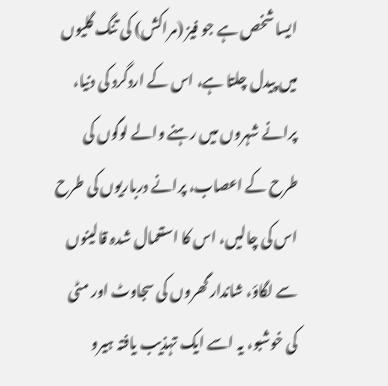ایسا شخص ہے جو فیز (مراکش) کی تنگ گلیوں میں پیدل چلتا ہے، اس کے اردگرد کی دنیا، پرانے شہروں میں رہنے والے لوگوں کی طرح کے اعصاب، پرانے درباریوں کی طرح اس کی چالیں، اس کا استعمال شدہ قالینوں سے لگاؤ، شاندار گھروں کی سجاوٹ اور مٹی کی خوشبو، یہ اسے ایک تہذیب یافتہ ہیرو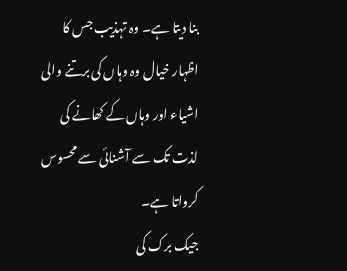بنا دیتا ہے۔ وہ تہذیب جس کا اظہار خیال وہ وہاں کی برتنے والی اشیاء اور وہاں کے کھانے کی لذت تک سے آشنائی سے محسوس کرواتا ہے۔
جیک برک کی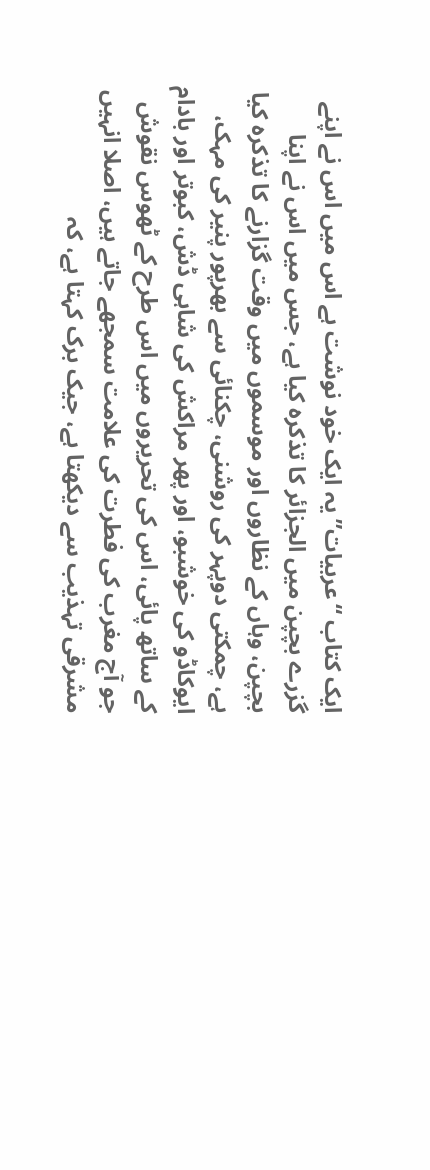ایک کتاب “عربیات” یہ ایک خود نوشت ہے اس میں اس نے اپنے گزرے بچپن میں الجزائر کا تذکرہ کیا ہے، جس میں اس نے اپنا بچپن، وہاں کے نظاروں اور موسموں میں وقت گزارنے کا تذکرہ کیا ہے، چمکتی دوپہر کی روشنی، چکنائی سے بھرپور پنیر کی مہک، ایوکاڈو کی خوشبو، اور پھر مراکش کی شاہی ڈش، کبوتر اور بادام کے ساتھ پائی، اس کی تحریروں میں اس طرح کے ٹھوس نقوش جو آج مغرب کی فطرت کی علامت سمجھے جاتے ہیں، اصلا انہیں مشرقی تہذیب سے دیکھتا ہے، جیک برک کہتا ہے، کہ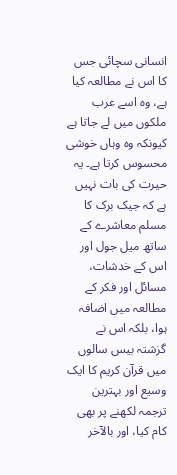انسانی سچائی جس کا اس نے مطالعہ کیا ہے، وہ اسے عرب ملکوں میں لے جاتا ہے کیونکہ وہ وہاں خوشی محسوس کرتا ہے۔ یہ حیرت کی بات نہیں ہے کہ جیک برک کا مسلم معاشرے کے ساتھ میل جول اور اس کے خدشات، مسائل اور فکر کے مطالعہ میں اضافہ ہوا، بلکہ اس نے گزشتہ بیس سالوں میں قرآن کریم کا ایک وسیع اور بہترین ترجمہ لکھنے پر بھی کام کیا، اور بالآخر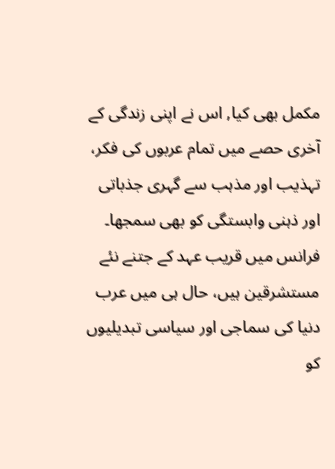مکمل بھی کیا, اس نے اپنی زندگی کے آخری حصے میں تمام عربوں کی فکر، تہذیب اور مذہب سے گہری جذباتی اور ذہنی وابستگی کو بھی سمجھا۔ فرانس میں قریب عہد کے جتنے نئے مستشرقین ہیں، حال ہی میں عرب دنیا کی سماجی اور سیاسی تبدیلیوں کو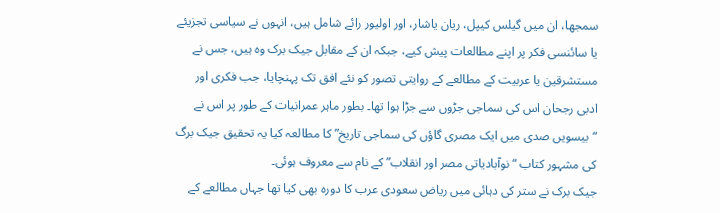سمجھا، ان میں گیلس کیپل، ریان یاشار، اور اولیور رائے شامل ہیں، انہوں نے سیاسی تجزیئے یا سائنسی فکر پر اپنے مطالعات پیش کیے، جبکہ ان کے مقابل جیک برک وہ ہیں، جس نے مستشرقین یا عربیت کے مطالعے کے روایتی تصور کو نئے افق تک پہنچایا، جب فکری اور ادبی رجحان اس کی سماجی جڑوں سے جڑا ہوا تھا۔ بطور ماہر عمرانیات کے طور پر اس نے “بیسویں صدی میں ایک مصری گاؤں کی سماجی تاریخ” کا مطالعہ کیا یہ تحقیق جیک برگ کی مشہور کتاب “نوآبادیاتی مصر اور انقلاب” کے نام سے معروف ہوئی۔
جیک برک نے ستر کی دہائی میں ریاض سعودی عرب کا دورہ بھی کیا تھا جہاں مطالعے کے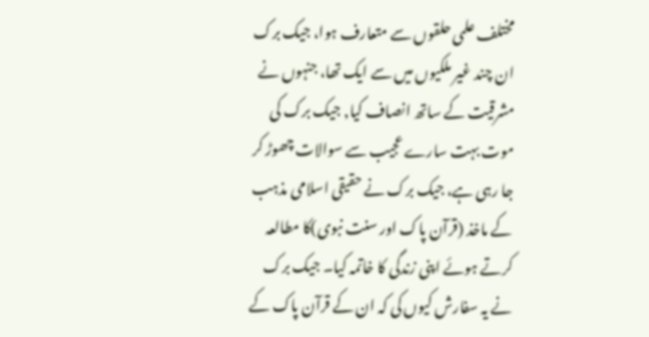مختلف علمی حلقوں سے متعارف ہوا، جیک برک ان چند غیر ملکیوں میں سے ایک تھا، جنہوں نے مشرقیت کے ساتھ انصاف کیا, جیک برک کی موت بہت سارے عجیب سے سوالات چھوڑ کر جا رہی ہے، جیک برک نے حقیقی اسلامی مذہب کے ماخذ (قرآن پاک اور سنت نبوی)کا مطالعہ کرتے ہوئے اپنی زندگی کا خاتمہ کیا۔ جیک برک نے یہ سفارش کیوں کی کہ ان کے قرآن پاک کے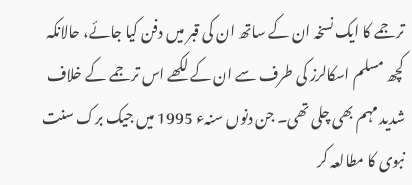ترجمے کا ایک نسخہ ان کے ساتھ ان کی قبر میں دفن کیا جائے، حالانکہ کچھ مسلم اسکالرز کی طرف سے ان کے لکھے اس ترجمے کے خلاف شدید مہم بھی چلی تھی۔ جن دنوں سنہء 1995 میں جیک برک سنت نبوی کا مطالعہ کر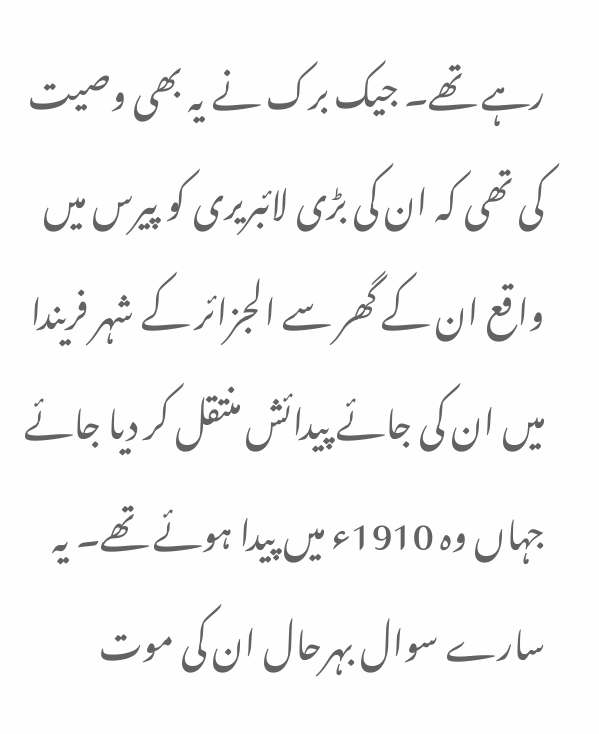رہے تھے۔ جیک برک نے یہ بھی وصیت کی تھی کہ ان کی بڑی لائبریری کو پیرس میں واقع ان کے گھر سے الجزائر کے شہر فریندا میں ان کی جائے پیدائش منتقل کر دیا جائے جہاں وہ 1910ء میں پیدا ہوئے تھے۔ یہ سارے سوال بہرحال ان کی موت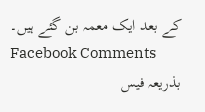کے بعد ایک معمہ بن گئے ہیں۔
Facebook Comments
بذریعہ فیس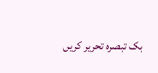بک تبصرہ تحریر کریں